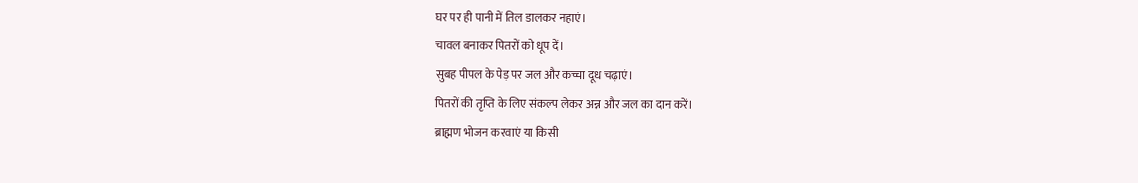घर पर ही पानी में तिल डालकर नहाएं।
चावल बनाकर पितरों को धूप दें।
सुबह पीपल के पेड़ पर जल और कच्चा दूध चढ़ाएं।
पितरों की तृप्ति के लिए संकल्प लेकर अन्न और जल का दान करें।
ब्राह्मण भोजन करवाएं या किसी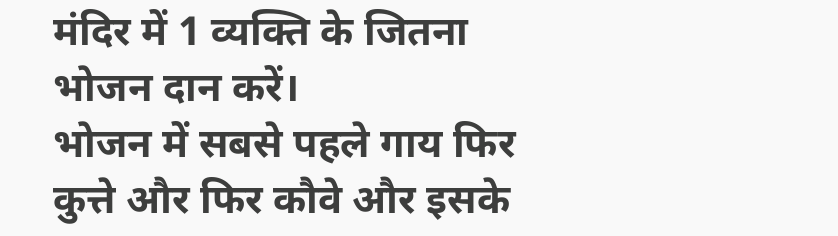मंदिर में 1 व्यक्ति के जितना भोजन दान करें।
भोजन में सबसे पहले गाय फिर कुत्ते और फिर कौवे और इसके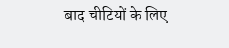बाद चीटियों के लिए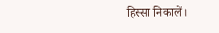हिस्सा निकालें।